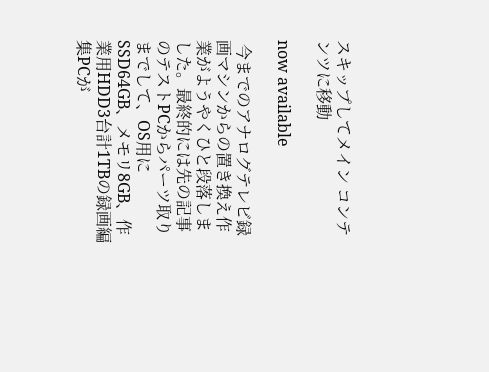スキップしてメイン コンテンツに移動

now available

 今までのアナログテレビ録画マシンからの置き換え作業がようやくひと段落しました。最終的には先の記事のテストPCからパーツ取りまでして、OS用にSSD64GB、メモリ8GB、作業用HDD3台計1TBの録画編集PCが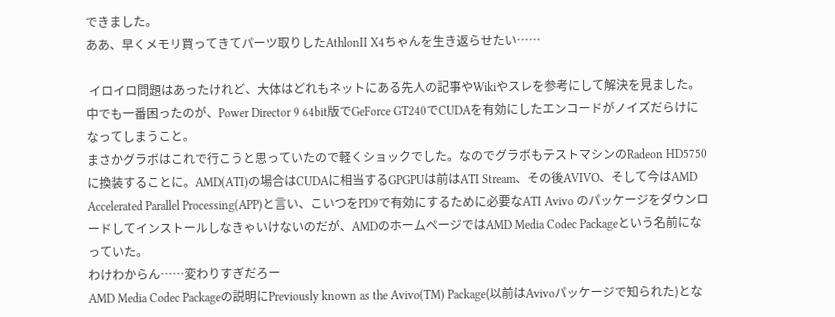できました。
ああ、早くメモリ買ってきてパーツ取りしたAthlonII X4ちゃんを生き返らせたい……

 イロイロ問題はあったけれど、大体はどれもネットにある先人の記事やWikiやスレを参考にして解決を見ました。
中でも一番困ったのが、Power Director 9 64bit版でGeForce GT240でCUDAを有効にしたエンコードがノイズだらけになってしまうこと。
まさかグラボはこれで行こうと思っていたので軽くショックでした。なのでグラボもテストマシンのRadeon HD5750に換装することに。AMD(ATI)の場合はCUDAに相当するGPGPUは前はATI Stream、その後AVIVO、そして今はAMD Accelerated Parallel Processing(APP)と言い、こいつをPD9で有効にするために必要なATI Avivo のパッケージをダウンロードしてインストールしなきゃいけないのだが、AMDのホームページではAMD Media Codec Packageという名前になっていた。
わけわからん……変わりすぎだろー
AMD Media Codec Packageの説明にPreviously known as the Avivo(TM) Package(以前はAvivoパッケージで知られた)とな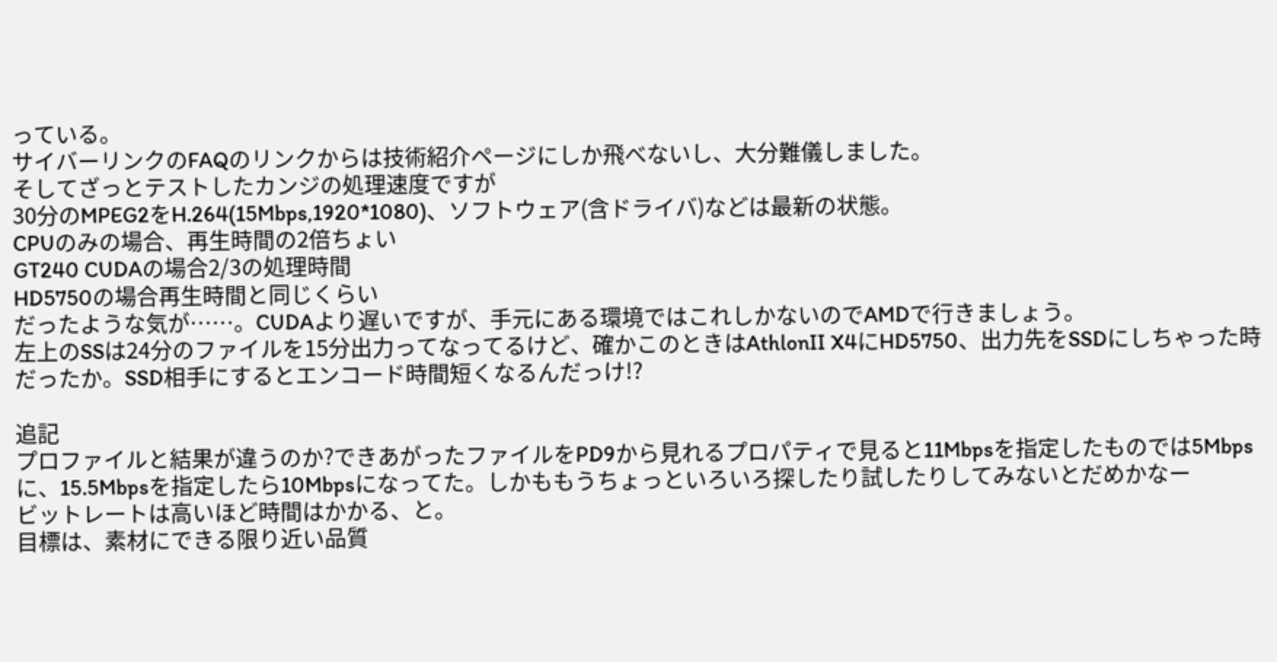っている。
サイバーリンクのFAQのリンクからは技術紹介ページにしか飛べないし、大分難儀しました。
そしてざっとテストしたカンジの処理速度ですが
30分のMPEG2をH.264(15Mbps,1920*1080)、ソフトウェア(含ドライバ)などは最新の状態。
CPUのみの場合、再生時間の2倍ちょい
GT240 CUDAの場合2/3の処理時間
HD5750の場合再生時間と同じくらい
だったような気が……。CUDAより遅いですが、手元にある環境ではこれしかないのでAMDで行きましょう。
左上のSSは24分のファイルを15分出力ってなってるけど、確かこのときはAthlonII X4にHD5750、出力先をSSDにしちゃった時だったか。SSD相手にするとエンコード時間短くなるんだっけ!?

追記
プロファイルと結果が違うのか?できあがったファイルをPD9から見れるプロパティで見ると11Mbpsを指定したものでは5Mbpsに、15.5Mbpsを指定したら10Mbpsになってた。しかももうちょっといろいろ探したり試したりしてみないとだめかなー
ビットレートは高いほど時間はかかる、と。
目標は、素材にできる限り近い品質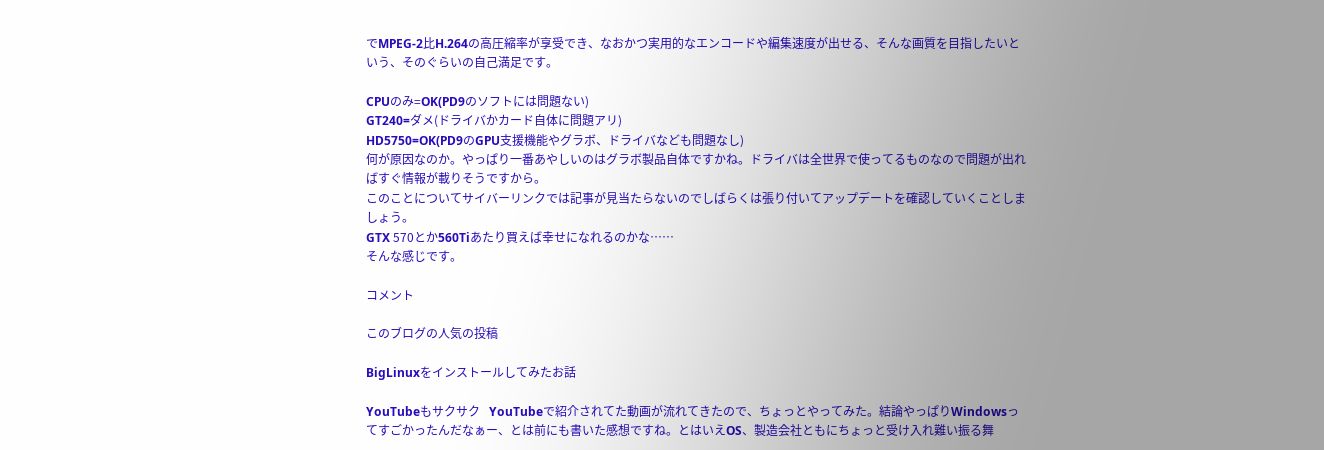でMPEG-2比H.264の高圧縮率が享受でき、なおかつ実用的なエンコードや編集速度が出せる、そんな画質を目指したいという、そのぐらいの自己満足です。

CPUのみ=OK(PD9のソフトには問題ない)
GT240=ダメ(ドライバかカード自体に問題アリ)
HD5750=OK(PD9のGPU支援機能やグラボ、ドライバなども問題なし)
何が原因なのか。やっぱり一番あやしいのはグラボ製品自体ですかね。ドライバは全世界で使ってるものなので問題が出ればすぐ情報が載りそうですから。
このことについてサイバーリンクでは記事が見当たらないのでしばらくは張り付いてアップデートを確認していくことしましょう。
GTX 570とか560Tiあたり買えば幸せになれるのかな……
そんな感じです。

コメント

このブログの人気の投稿

BigLinuxをインストールしてみたお話

YouTubeもサクサク   YouTubeで紹介されてた動画が流れてきたので、ちょっとやってみた。結論やっぱりWindowsってすごかったんだなぁー、とは前にも書いた感想ですね。とはいえOS、製造会社ともにちょっと受け入れ難い振る舞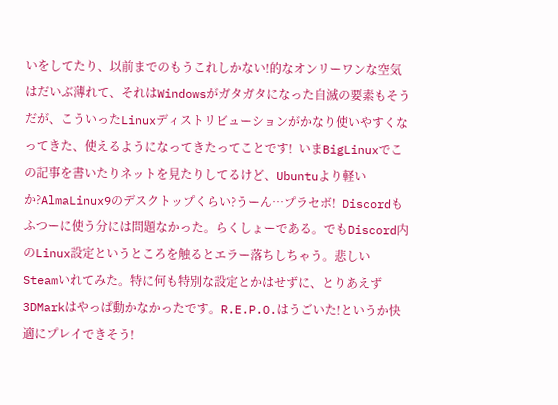いをしてたり、以前までのもうこれしかない!的なオンリーワンな空気はだいぶ薄れて、それはWindowsがガタガタになった自滅の要素もそうだが、こういったLinuxディストリビューションがかなり使いやすくなってきた、使えるようになってきたってことです!  いまBigLinuxでこの記事を書いたりネットを見たりしてるけど、Ubuntuより軽いか?AlmaLinux9のデスクトップくらい?うーん…プラセボ!  Discordもふつーに使う分には問題なかった。らくしょーである。でもDiscord内のLinux設定というところを触るとエラー落ちしちゃう。悲しい  Steamいれてみた。特に何も特別な設定とかはせずに、とりあえず3DMarkはやっぱ動かなかったです。R.E.P.O.はうごいた!というか快適にプレイできそう!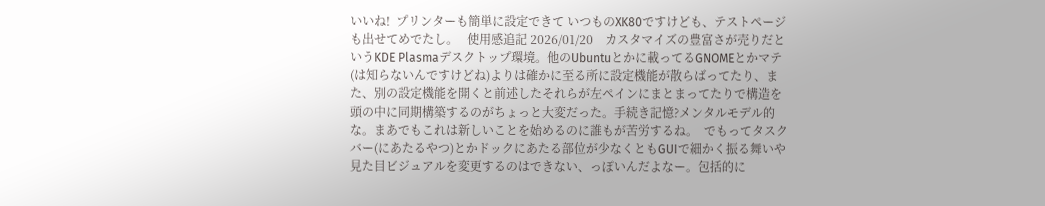いいね!  プリンターも簡単に設定できて いつものXK80ですけども、テストページも出せてめでたし。   使用感追記 2026/01/20    カスタマイズの豊富さが売りだというKDE Plasmaデスクトップ環境。他のUbuntuとかに載ってるGNOMEとかマテ(は知らないんですけどね)よりは確かに至る所に設定機能が散らばってたり、また、別の設定機能を開くと前述したそれらが左ペインにまとまってたりで構造を頭の中に同期構築するのがちょっと大変だった。手続き記憶?メンタルモデル的な。まあでもこれは新しいことを始めるのに誰もが苦労するね。  でもってタスクバー(にあたるやつ)とかドックにあたる部位が少なくともGUIで細かく振る舞いや見た目ビジュアルを変更するのはできない、っぽいんだよなー。包括的に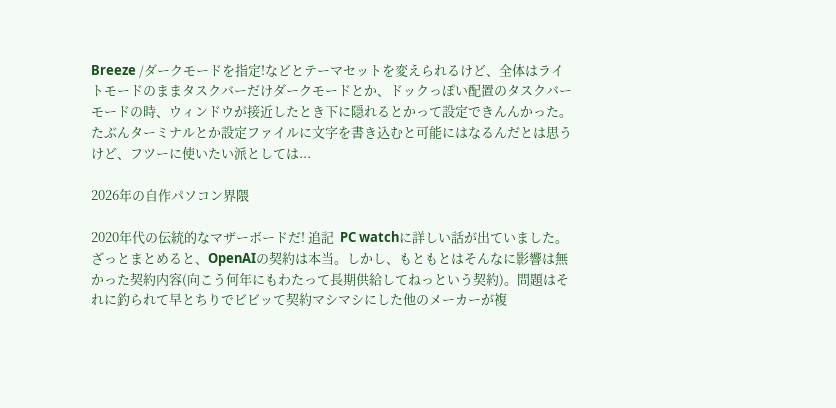Breeze /ダークモードを指定!などとテーマセットを変えられるけど、全体はライトモードのままタスクバーだけダークモードとか、ドックっぽい配置のタスクバーモードの時、ウィンドウが接近したとき下に隠れるとかって設定できんんかった。たぶんターミナルとか設定ファイルに文字を書き込むと可能にはなるんだとは思うけど、フツーに使いたい派としては...

2026年の自作パソコン界隈

2020年代の伝統的なマザーボードだ! 追記  PC watchに詳しい話が出ていました。  ざっとまとめると、OpenAIの契約は本当。しかし、もともとはそんなに影響は無かった契約内容(向こう何年にもわたって長期供給してねっという契約)。問題はそれに釣られて早とちりでビビッて契約マシマシにした他のメーカーが複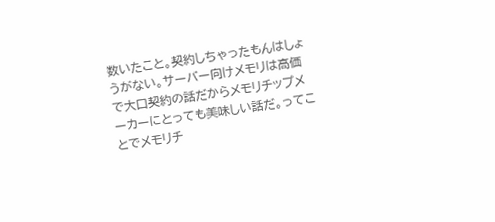数いたこと。契約しちゃったもんはしょうがない。サーバー向けメモリは高価で大口契約の話だからメモリチップメーカーにとっても美味しい話だ。ってことでメモリチ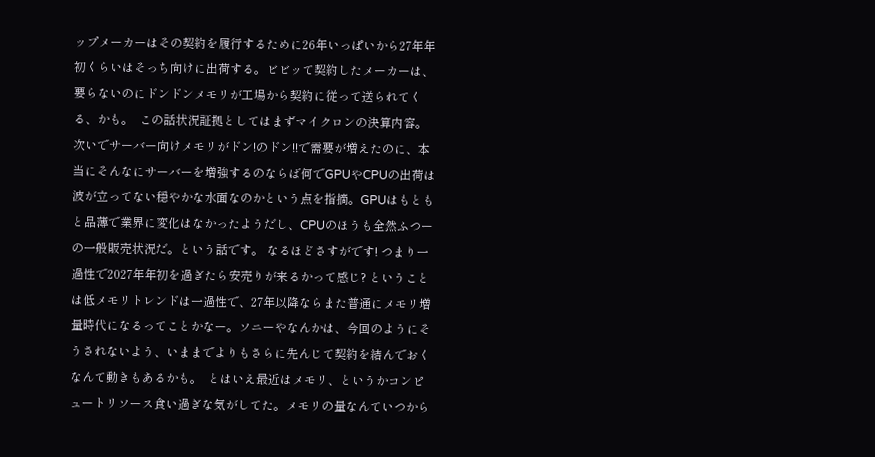ップメーカーはその契約を履行するために26年いっぱいから27年年初くらいはそっち向けに出荷する。ビビッて契約したメーカーは、要らないのにドンドンメモリが工場から契約に従って送られてくる、かも。  この話状況証拠としてはまずマイクロンの決算内容。次いでサーバー向けメモリがドン!のドン!!で需要が増えたのに、本当にそんなにサーバーを増強するのならば何でGPUやCPUの出荷は波が立ってない穏やかな水面なのかという点を指摘。GPUはもともと品薄で業界に変化はなかったようだし、CPUのほうも全然ふつーの一般販売状況だ。という話です。 なるほどさすがです! つまり一過性で2027年年初を過ぎたら安売りが来るかって感じ? ということは低メモリトレンドは一過性で、27年以降ならまた普通にメモリ増量時代になるってことかなー。ソニーやなんかは、今回のようにそうされないよう、いままでよりもさらに先んじて契約を結んでおくなんて動きもあるかも。  とはいえ最近はメモリ、というかコンピュートリソース食い過ぎな気がしてた。メモリの量なんていつから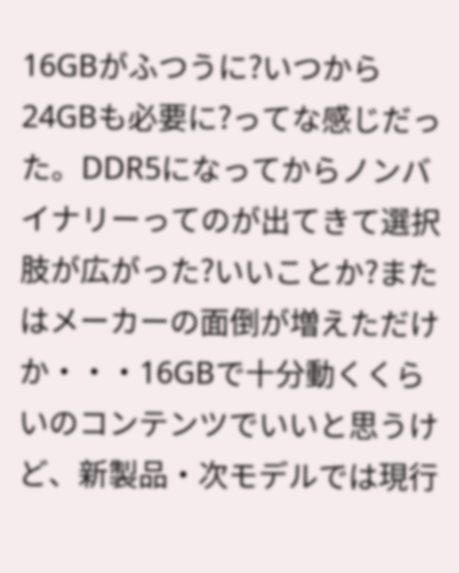16GBがふつうに?いつから24GBも必要に?ってな感じだった。DDR5になってからノンバイナリーってのが出てきて選択肢が広がった?いいことか?またはメーカーの面倒が増えただけか・・・16GBで十分動くくらいのコンテンツでいいと思うけど、新製品・次モデルでは現行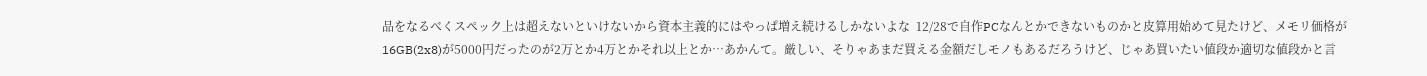品をなるべくスペック上は超えないといけないから資本主義的にはやっぱ増え続けるしかないよな  12/28で自作PCなんとかできないものかと皮算用始めて見たけど、メモリ価格が16GB(2x8)が5000円だったのが2万とか4万とかそれ以上とか…あかんて。厳しい、そりゃあまだ買える金額だしモノもあるだろうけど、じゃあ買いたい値段か適切な値段かと言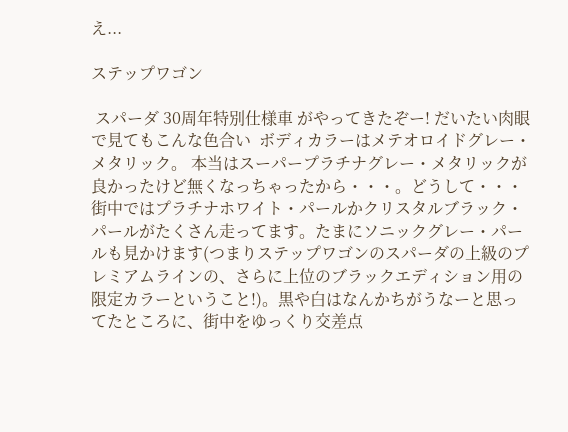え...

ステップワゴン

 スパーダ 30周年特別仕様車 がやってきたぞー! だいたい肉眼で見てもこんな色合い  ボディカラーはメテオロイドグレー・メタリック。 本当はスーパープラチナグレー・メタリックが良かったけど無くなっちゃったから・・・。どうして・・・  街中ではプラチナホワイト・パールかクリスタルブラック・パールがたくさん走ってます。たまにソニックグレー・パールも見かけます(つまりステップワゴンのスパーダの上級のプレミアムラインの、さらに上位のブラックエディション用の限定カラーということ!)。黒や白はなんかちがうなーと思ってたところに、街中をゆっくり交差点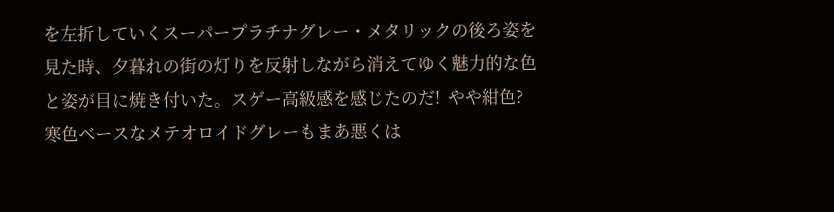を左折していくスーパープラチナグレー・メタリックの後ろ姿を見た時、夕暮れの街の灯りを反射しながら消えてゆく魅力的な色と姿が目に焼き付いた。スゲー高級感を感じたのだ!  やや紺色?寒色ベースなメテオロイドグレーもまあ悪くは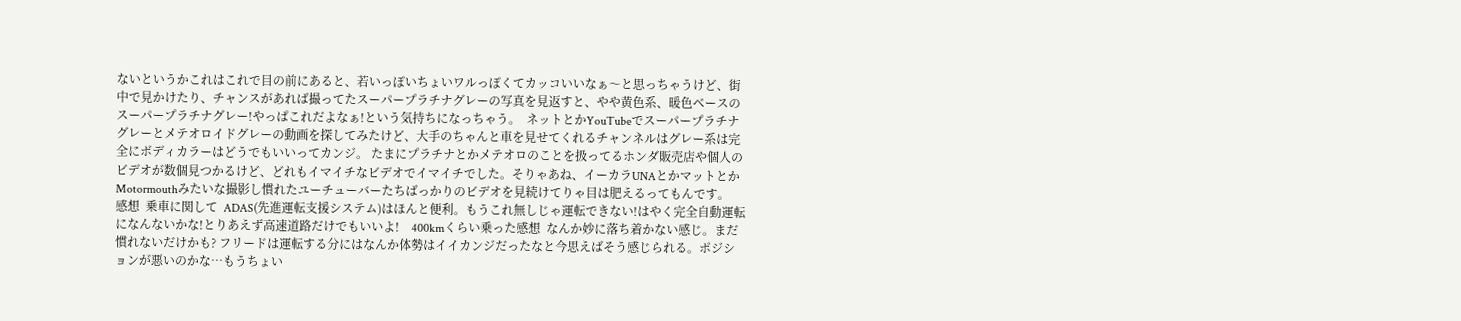ないというかこれはこれで目の前にあると、若いっぽいちょいワルっぽくてカッコいいなぁ〜と思っちゃうけど、街中で見かけたり、チャンスがあれば撮ってたスーパープラチナグレーの写真を見返すと、やや黄色系、暖色ベースのスーパープラチナグレー!やっぱこれだよなぁ!という気持ちになっちゃう。  ネットとかYouTubeでスーパープラチナグレーとメテオロイドグレーの動画を探してみたけど、大手のちゃんと車を見せてくれるチャンネルはグレー系は完全にボディカラーはどうでもいいってカンジ。 たまにプラチナとかメテオロのことを扱ってるホンダ販売店や個人のビデオが数個見つかるけど、どれもイマイチなビデオでイマイチでした。そりゃあね、イーカラUNAとかマットとかMotormouthみたいな撮影し慣れたユーチューバーたちばっかりのビデオを見続けてりゃ目は肥えるってもんです。  感想  乗車に関して  ADAS(先進運転支援システム)はほんと便利。もうこれ無しじゃ運転できない!はやく完全自動運転になんないかな!とりあえず高速道路だけでもいいよ!    400kmくらい乗った感想  なんか妙に落ち着かない感じ。まだ慣れないだけかも? フリードは運転する分にはなんか体勢はイイカンジだったなと今思えばそう感じられる。ポジションが悪いのかな…もうちょい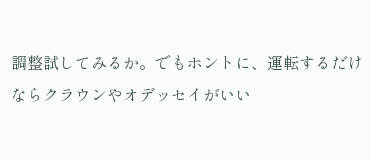調整試してみるか。でもホントに、運転するだけならクラウンやオデッセイがいい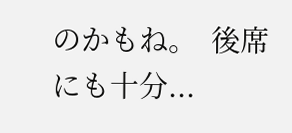のかもね。  後席にも十分...